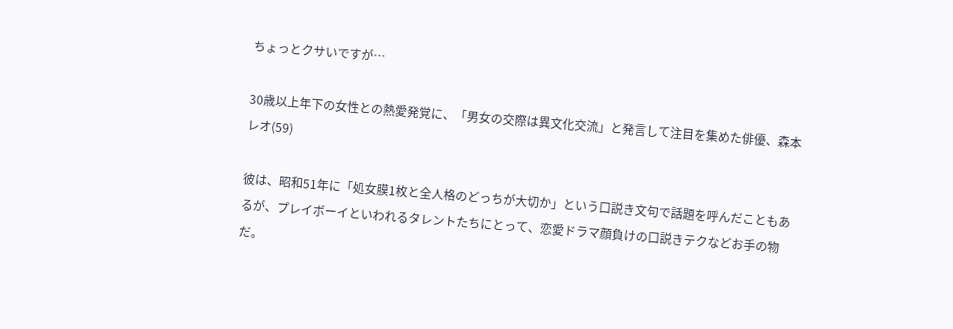ちょっとクサいですが…

30歳以上年下の女性との熱愛発覚に、「男女の交際は異文化交流」と発言して注目を集めた俳優、森本レオ(59)

彼は、昭和51年に「処女膜1枚と全人格のどっちが大切か」という口説き文句で話題を呼んだこともあるが、プレイボーイといわれるタレントたちにとって、恋愛ドラマ顔負けの口説きテクなどお手の物だ。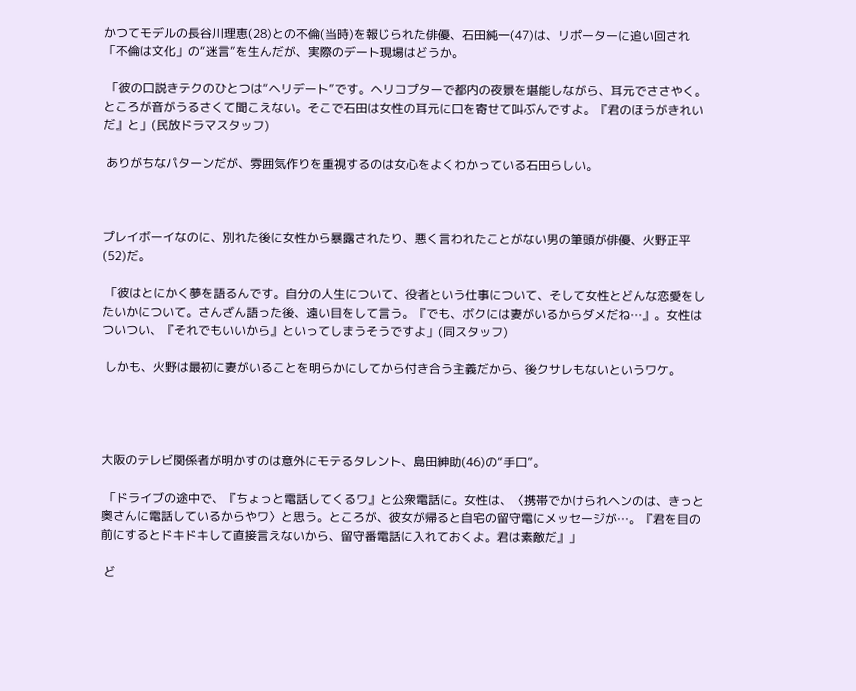かつてモデルの長谷川理恵(28)との不倫(当時)を報じられた俳優、石田純一(47)は、リポーターに追い回され「不倫は文化」の“迷言”を生んだが、実際のデート現場はどうか。

 「彼の口説きテクのひとつは“ヘリデート”です。ヘリコプターで都内の夜景を堪能しながら、耳元でささやく。ところが音がうるさくて聞こえない。そこで石田は女性の耳元に口を寄せて叫ぶんですよ。『君のほうがきれいだ』と」(民放ドラマスタッフ)

 ありがちなパターンだが、雰囲気作りを重視するのは女心をよくわかっている石田らしい。



プレイボーイなのに、別れた後に女性から暴露されたり、悪く言われたことがない男の筆頭が俳優、火野正平(52)だ。

 「彼はとにかく夢を語るんです。自分の人生について、役者という仕事について、そして女性とどんな恋愛をしたいかについて。さんざん語った後、遠い目をして言う。『でも、ボクには妻がいるからダメだね…』。女性はついつい、『それでもいいから』といってしまうそうですよ」(同スタッフ)

 しかも、火野は最初に妻がいることを明らかにしてから付き合う主義だから、後クサレもないというワケ。




大阪のテレビ関係者が明かすのは意外にモテるタレント、島田紳助(46)の“手口”。

 「ドライブの途中で、『ちょっと電話してくるワ』と公衆電話に。女性は、〈携帯でかけられヘンのは、きっと奥さんに電話しているからやワ〉と思う。ところが、彼女が帰ると自宅の留守電にメッセージが…。『君を目の前にするとドキドキして直接言えないから、留守番電話に入れておくよ。君は素敵だ』」

 ど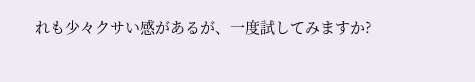れも少々クサい感があるが、一度試してみますか?